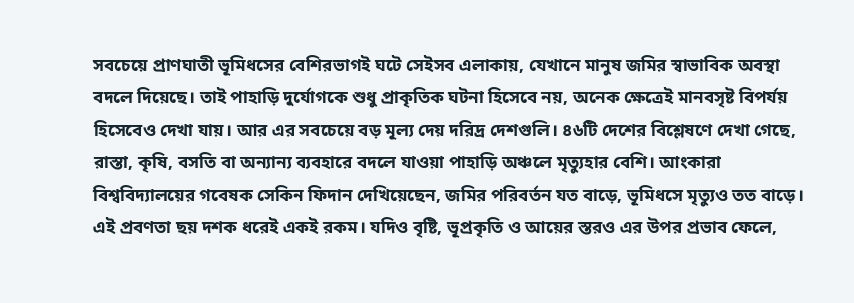সবচেয়ে প্রাণঘাতী ভূমিধসের বেশিরভাগই ঘটে সেইসব এলাকায়, যেখানে মানুষ জমির স্বাভাবিক অবস্থা বদলে দিয়েছে। তাই পাহাড়ি দুর্যোগকে শুধু প্রাকৃতিক ঘটনা হিসেবে নয়, অনেক ক্ষেত্রেই মানবসৃষ্ট বিপর্যয় হিসেবেও দেখা যায়। আর এর সবচেয়ে বড় মূল্য দেয় দরিদ্র দেশগুলি। ৪৬টি দেশের বিশ্লেষণে দেখা গেছে, রাস্তা, কৃষি, বসতি বা অন্যান্য ব্যবহারে বদলে যাওয়া পাহাড়ি অঞ্চলে মৃত্যুহার বেশি। আংকারা বিশ্ববিদ্যালয়ের গবেষক সেকিন ফিদান দেখিয়েছেন, জমির পরিবর্তন যত বাড়ে, ভূমিধসে মৃত্যুও তত বাড়ে। এই প্রবণতা ছয় দশক ধরেই একই রকম। যদিও বৃষ্টি, ভূপ্রকৃতি ও আয়ের স্তরও এর উপর প্রভাব ফেলে,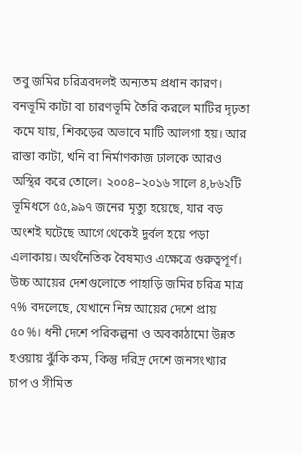তবু জমির চরিত্রবদলই অন্যতম প্রধান কারণ। বনভূমি কাটা বা চারণভূমি তৈরি করলে মাটির দৃঢ়তা কমে যায়, শিকড়ের অভাবে মাটি আলগা হয়। আর রাস্তা কাটা, খনি বা নির্মাণকাজ ঢালকে আরও অস্থির করে তোলে। ২০০৪–২০১৬ সালে ৪,৮৬২টি ভূমিধসে ৫৫,৯৯৭ জনের মৃত্যু হয়েছে, যার বড় অংশই ঘটেছে আগে থেকেই দুর্বল হয়ে পড়া এলাকায়। অর্থনৈতিক বৈষম্যও এক্ষেত্রে গুরুত্বপূর্ণ। উচ্চ আয়ের দেশগুলোতে পাহাড়ি জমির চরিত্র মাত্র ৭% বদলেছে, যেখানে নিম্ন আয়ের দেশে প্রায় ৫০%। ধনী দেশে পরিকল্পনা ও অবকাঠামো উন্নত হওয়ায় ঝুঁকি কম, কিন্তু দরিদ্র দেশে জনসংখ্যার চাপ ও সীমিত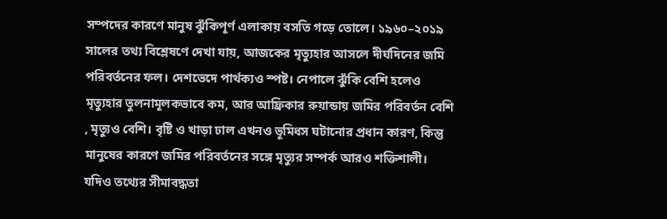সম্পদের কারণে মানুষ ঝুঁকিপূর্ণ এলাকায় বসতি গড়ে তোলে। ১৯৬০–২০১৯ সালের তথ্য বিশ্লেষণে দেখা যায়, আজকের মৃত্যুহার আসলে দীর্ঘদিনের জমি পরিবর্তনের ফল। দেশভেদে পার্থক্যও স্পষ্ট। নেপালে ঝুঁকি বেশি হলেও মৃত্যুহার তুলনামূলকভাবে কম, আর আফ্রিকার রুয়ান্ডায় জমির পরিবর্তন বেশি , মৃত্যুও বেশি। বৃষ্টি ও খাড়া ঢাল এখনও ভূমিধস ঘটানোর প্রধান কারণ, কিন্তু মানুষের কারণে জমির পরিবর্তনের সঙ্গে মৃত্যুর সম্পর্ক আরও শক্তিশালী। যদিও তথ্যের সীমাবদ্ধতা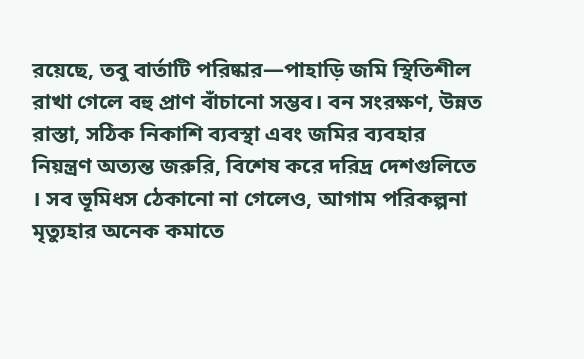রয়েছে, তবু বার্তাটি পরিষ্কার—পাহাড়ি জমি স্থিতিশীল রাখা গেলে বহু প্রাণ বাঁচানো সম্ভব। বন সংরক্ষণ, উন্নত রাস্তা, সঠিক নিকাশি ব্যবস্থা এবং জমির ব্যবহার নিয়ন্ত্রণ অত্যন্ত জরুরি, বিশেষ করে দরিদ্র দেশগুলিতে । সব ভূমিধস ঠেকানো না গেলেও, আগাম পরিকল্পনা মৃত্যুহার অনেক কমাতে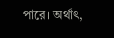পারে। অর্থাৎ,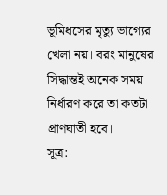ভূমিধসের মৃত্যু ভাগ্যের খেলা নয়। বরং মানুষের সিদ্ধান্তই অনেক সময় নির্ধারণ করে তা কতটা প্রাণঘাতী হবে।
সূত্র: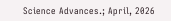Science Advances.; April, 2026